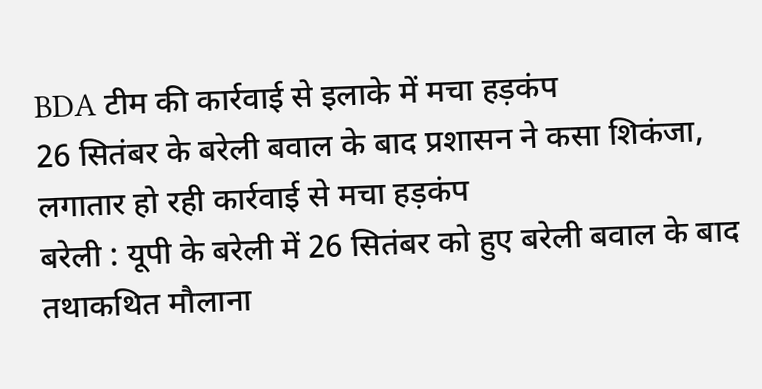BDA टीम की कार्रवाई से इलाके में मचा हड़कंप
26 सितंबर के बरेली बवाल के बाद प्रशासन ने कसा शिकंजा, लगातार हो रही कार्रवाई से मचा हड़कंप
बरेली : यूपी के बरेली में 26 सितंबर को हुए बरेली बवाल के बाद तथाकथित मौलाना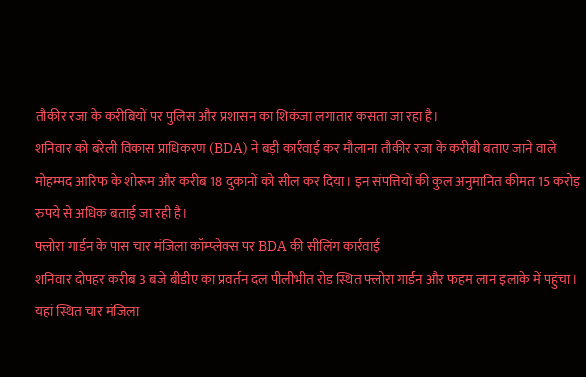तौकीर रजा के करीबियों पर पुलिस और प्रशासन का शिकंजा लगातार कसता जा रहा है।
शनिवार को बरेली विकास प्राधिकरण (BDA) ने बड़ी कार्रवाई कर मौलाना तौकीर रजा के करीबी बताए जाने वाले मोहम्मद आरिफ के शोरूम और करीब 18 दुकानों को सील कर दिया। इन संपत्तियों की कुल अनुमानित कीमत 15 करोड़ रुपये से अधिक बताई जा रही है।
फ्लोरा गार्डन के पास चार मंजिला कॉम्प्लेक्स पर BDA की सीलिंग कार्रवाई
शनिवार दोपहर करीब 3 बजे बीडीए का प्रवर्तन दल पीलीभीत रोड स्थित फ्लोरा गार्डन और फहम लान इलाके में पहुंचा। यहां स्थित चार मंजिला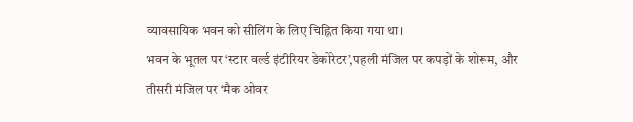व्यावसायिक भवन को सीलिंग के लिए चिह्नित किया गया था।
भवन के भूतल पर ‘स्टार वर्ल्ड इंटीरियर डेकोरेटर’,पहली मंजिल पर कपड़ों के शोरूम, और तीसरी मंजिल पर ‘मैक ओवर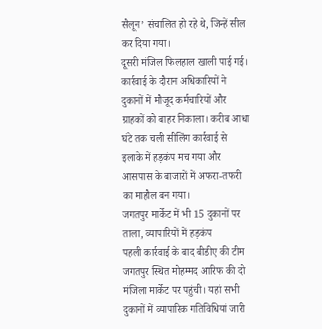सैलून’ संचालित हो रहे थे, जिन्हें सील कर दिया गया।
दूसरी मंजिल फिलहाल खाली पाई गई। कार्रवाई के दौरान अधिकारियों ने दुकानों में मौजूद कर्मचारियों और ग्राहकों को बाहर निकाला। करीब आधा घंटे तक चली सीलिंग कार्रवाई से इलाके में हड़कंप मच गया और आसपास के बाजारों में अफरा-तफरी का माहौल बन गया।
जगतपुर मार्केट में भी 15 दुकानों पर ताला, व्यापारियों में हड़कंप
पहली कार्रवाई के बाद बीडीए की टीम जगतपुर स्थित मोहम्मद आरिफ की दो मंजिला मार्केट पर पहुंची। यहां सभी दुकानों में व्यापारिक गतिविधियां जारी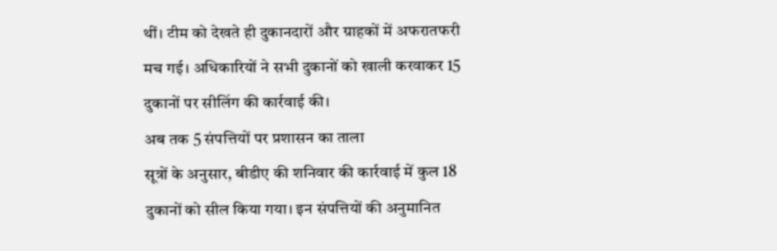थीं। टीम को देखते ही दुकानदारों और ग्राहकों में अफरातफरी मच गई। अधिकारियों ने सभी दुकानों को खाली करवाकर 15 दुकानों पर सीलिंग की कार्रवाई की।
अब तक 5 संपत्तियों पर प्रशासन का ताला
सूत्रों के अनुसार, बीडीए की शनिवार की कार्रवाई में कुल 18 दुकानों को सील किया गया। इन संपत्तियों की अनुमानित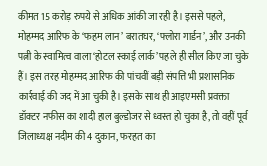कीमत 15 करोड़ रुपये से अधिक आंकी जा रही है। इससे पहले, मोहम्मद आरिफ के ‘फहम लान’ बरातघर, ‘फ्लोरा गार्डन’, और उनकी पत्नी के स्वामित्व वाला ‘होटल स्काई लार्क’ पहले ही सील किए जा चुके हैं। इस तरह मोहम्मद आरिफ की पांचवीं बड़ी संपत्ति भी प्रशासनिक कार्रवाई की जद में आ चुकी है। इसके साथ ही आइएमसी प्रवक्ता डॉक्टर नफीस का शादी हाल बुल्डोजर से ध्वस्त हो चुका है, तो वहीं पूर्व जिलाध्यक्ष नदीम की 4 दुकान, फरहत का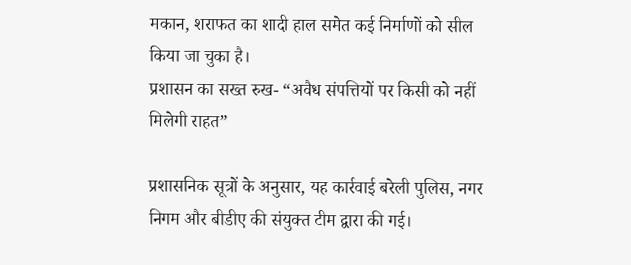मकान, शराफत का शादी हाल समेत कई निर्माणों को सील किया जा चुका है।
प्रशासन का सख्त रुख- “अवैध संपत्तियों पर किसी को नहीं मिलेगी राहत”

प्रशासनिक सूत्रों के अनुसार, यह कार्रवाई बरेली पुलिस, नगर निगम और बीडीए की संयुक्त टीम द्वारा की गई।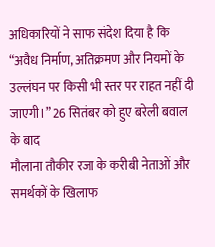अधिकारियों ने साफ संदेश दिया है कि “अवैध निर्माण, अतिक्रमण और नियमों के उल्लंघन पर किसी भी स्तर पर राहत नहीं दी जाएगी।” 26 सितंबर को हुए बरेली बवाल के बाद
मौलाना तौकीर रजा के करीबी नेताओं और समर्थकों के खिलाफ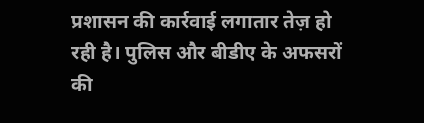प्रशासन की कार्रवाई लगातार तेज़ हो रही है। पुलिस और बीडीए के अफसरों की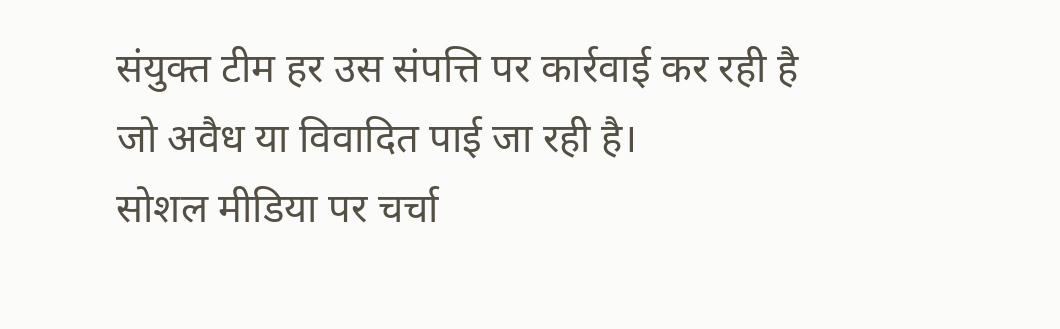संयुक्त टीम हर उस संपत्ति पर कार्रवाई कर रही है जो अवैध या विवादित पाई जा रही है।
सोशल मीडिया पर चर्चा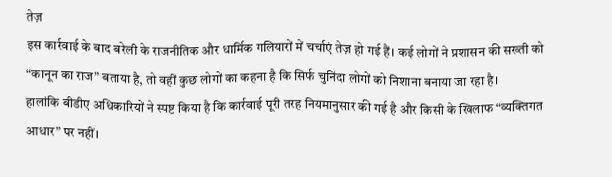तेज़
इस कार्रवाई के बाद बरेली के राजनीतिक और धार्मिक गलियारों में चर्चाएं तेज़ हो गई हैं। कई लोगों ने प्रशासन की सख्ती को “कानून का राज” बताया है, तो वहीं कुछ लोगों का कहना है कि सिर्फ चुनिंदा लोगों को निशाना बनाया जा रहा है।
हालांकि बीडीए अधिकारियों ने स्पष्ट किया है कि कार्रवाई पूरी तरह नियमानुसार की गई है और किसी के खिलाफ “व्यक्तिगत आधार” पर नहीं।